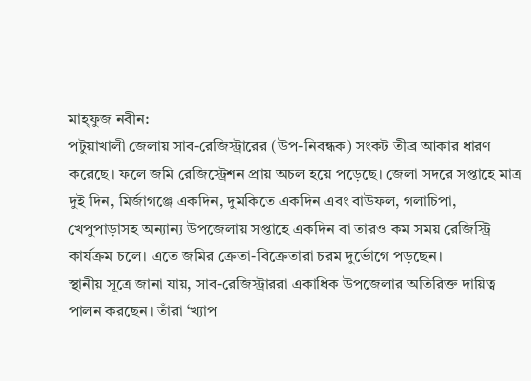মাহ্ফুজ নবীন:
পটুয়াখালী জেলায় সাব-রেজিস্ট্রারের (উপ-নিবন্ধক) সংকট তীব্র আকার ধারণ করেছে। ফলে জমি রেজিস্ট্রেশন প্রায় অচল হয়ে পড়েছে। জেলা সদরে সপ্তাহে মাত্র দুই দিন, মির্জাগঞ্জে একদিন, দুমকিতে একদিন এবং বাউফল, গলাচিপা, খেপুপাড়াসহ অন্যান্য উপজেলায় সপ্তাহে একদিন বা তারও কম সময় রেজিস্ট্রি কার্যক্রম চলে। এতে জমির ক্রেতা-বিক্রেতারা চরম দুর্ভোগে পড়ছেন।
স্থানীয় সূত্রে জানা যায়, সাব-রেজিস্ট্রাররা একাধিক উপজেলার অতিরিক্ত দায়িত্ব পালন করছেন। তাঁরা ‘খ্যাপ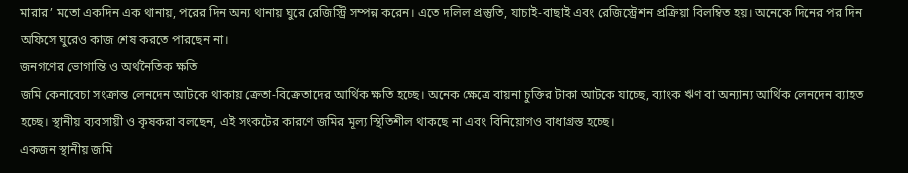মারার’ মতো একদিন এক থানায়, পরের দিন অন্য থানায় ঘুরে রেজিস্ট্রি সম্পন্ন করেন। এতে দলিল প্রস্তুতি, যাচাই-বাছাই এবং রেজিস্ট্রেশন প্রক্রিয়া বিলম্বিত হয়। অনেকে দিনের পর দিন অফিসে ঘুরেও কাজ শেষ করতে পারছেন না।
জনগণের ভোগান্তি ও অর্থনৈতিক ক্ষতি
জমি কেনাবেচা সংক্রান্ত লেনদেন আটকে থাকায় ক্রেতা-বিক্রেতাদের আর্থিক ক্ষতি হচ্ছে। অনেক ক্ষেত্রে বায়না চুক্তির টাকা আটকে যাচ্ছে, ব্যাংক ঋণ বা অন্যান্য আর্থিক লেনদেন ব্যাহত হচ্ছে। স্থানীয় ব্যবসায়ী ও কৃষকরা বলছেন, এই সংকটের কারণে জমির মূল্য স্থিতিশীল থাকছে না এবং বিনিয়োগও বাধাগ্রস্ত হচ্ছে।
একজন স্থানীয় জমি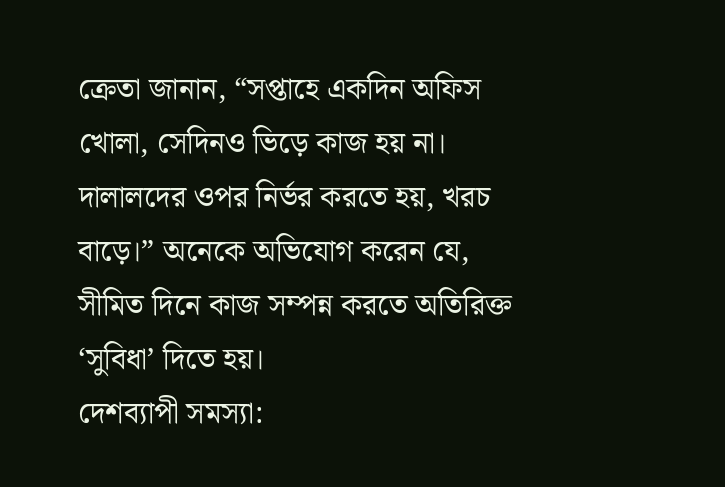ক্রেতা জানান, “সপ্তাহে একদিন অফিস খোলা, সেদিনও ভিড়ে কাজ হয় না। দালালদের ওপর নির্ভর করতে হয়, খরচ বাড়ে।” অনেকে অভিযোগ করেন যে, সীমিত দিনে কাজ সম্পন্ন করতে অতিরিক্ত ‘সুবিধা’ দিতে হয়।
দেশব্যাপী সমস্যা: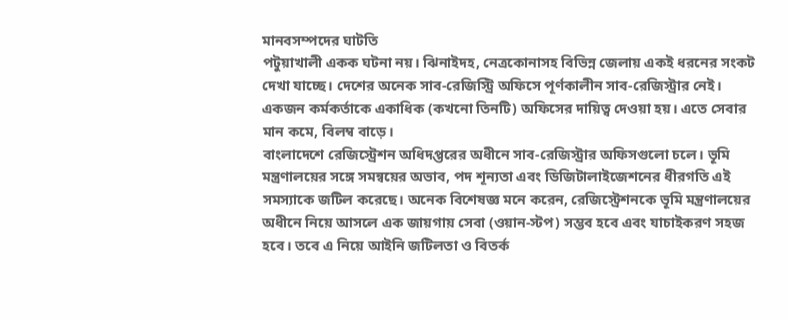মানবসম্পদের ঘাটতি
পটুয়াখালী একক ঘটনা নয়। ঝিনাইদহ, নেত্রকোনাসহ বিভিন্ন জেলায় একই ধরনের সংকট দেখা যাচ্ছে। দেশের অনেক সাব-রেজিস্ট্রি অফিসে পূর্ণকালীন সাব-রেজিস্ট্রার নেই। একজন কর্মকর্তাকে একাধিক (কখনো তিনটি) অফিসের দায়িত্ব দেওয়া হয়। এতে সেবার মান কমে, বিলম্ব বাড়ে।
বাংলাদেশে রেজিস্ট্রেশন অধিদপ্তরের অধীনে সাব-রেজিস্ট্রার অফিসগুলো চলে। ভূমি মন্ত্রণালয়ের সঙ্গে সমন্বয়ের অভাব, পদ শূন্যতা এবং ডিজিটালাইজেশনের ধীরগতি এই সমস্যাকে জটিল করেছে। অনেক বিশেষজ্ঞ মনে করেন, রেজিস্ট্রেশনকে ভূমি মন্ত্রণালয়ের অধীনে নিয়ে আসলে এক জায়গায় সেবা (ওয়ান-স্টপ) সম্ভব হবে এবং যাচাইকরণ সহজ হবে। তবে এ নিয়ে আইনি জটিলতা ও বিতর্ক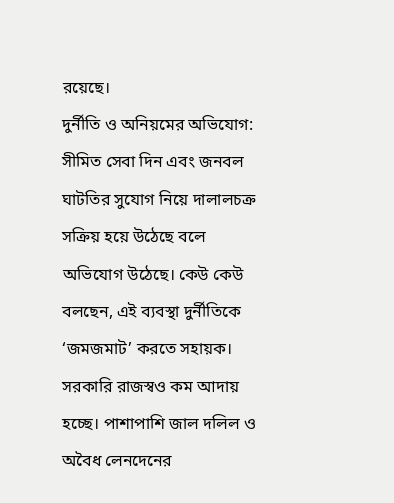রয়েছে।
দুর্নীতি ও অনিয়মের অভিযোগ:
সীমিত সেবা দিন এবং জনবল ঘাটতির সুযোগ নিয়ে দালালচক্র সক্রিয় হয়ে উঠেছে বলে অভিযোগ উঠেছে। কেউ কেউ বলছেন, এই ব্যবস্থা দুর্নীতিকে ‘জমজমাট’ করতে সহায়ক। সরকারি রাজস্বও কম আদায় হচ্ছে। পাশাপাশি জাল দলিল ও অবৈধ লেনদেনের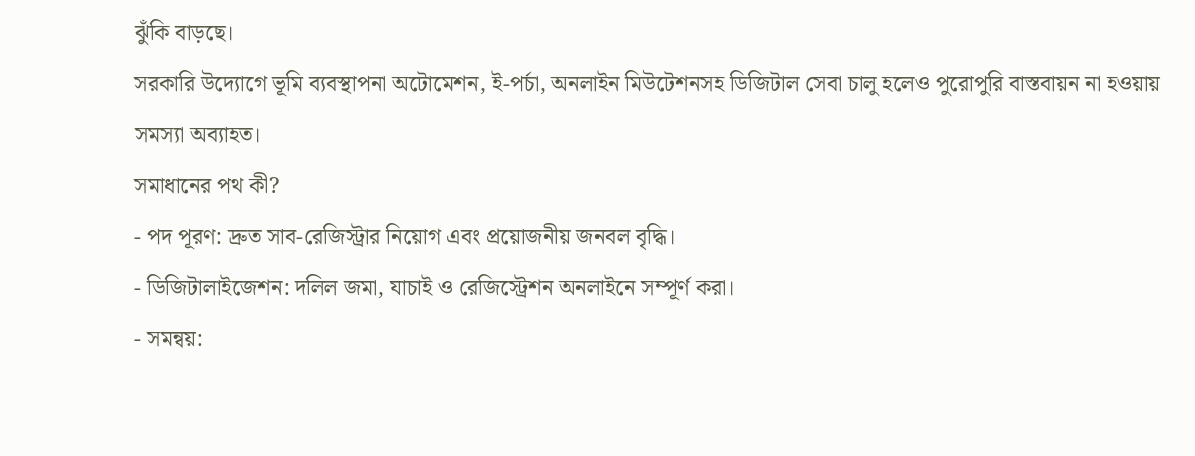ঝুঁকি বাড়ছে।
সরকারি উদ্যোগে ভূমি ব্যবস্থাপনা অটোমেশন, ই-পর্চা, অনলাইন মিউটেশনসহ ডিজিটাল সেবা চালু হলেও পুরোপুরি বাস্তবায়ন না হওয়ায় সমস্যা অব্যাহত।
সমাধানের পথ কী?
- পদ পূরণ: দ্রুত সাব-রেজিস্ট্রার নিয়োগ এবং প্রয়োজনীয় জনবল বৃদ্ধি।
- ডিজিটালাইজেশন: দলিল জমা, যাচাই ও রেজিস্ট্রেশন অনলাইনে সম্পূর্ণ করা।
- সমন্বয়: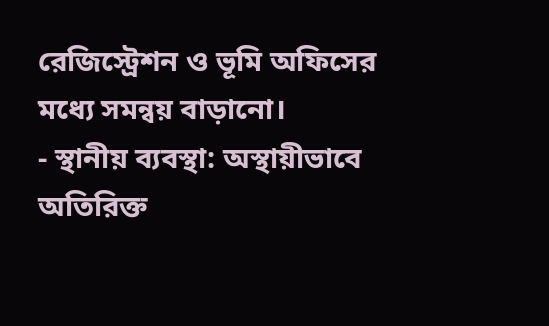রেজিস্ট্রেশন ও ভূমি অফিসের মধ্যে সমন্বয় বাড়ানো।
- স্থানীয় ব্যবস্থা: অস্থায়ীভাবে অতিরিক্ত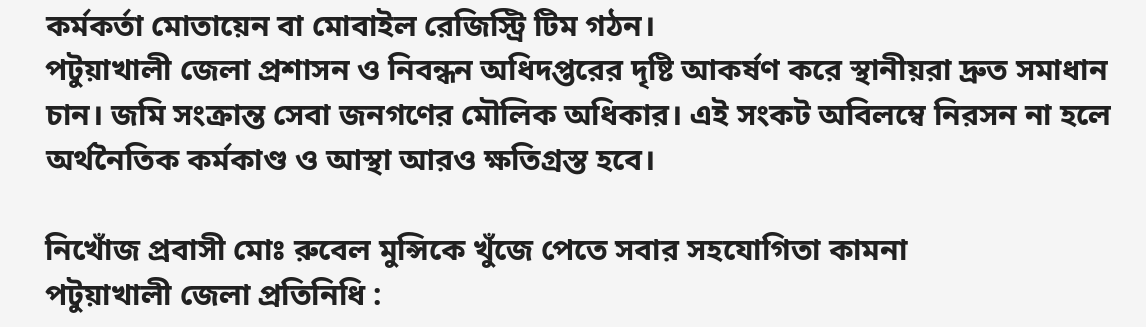কর্মকর্তা মোতায়েন বা মোবাইল রেজিস্ট্রি টিম গঠন।
পটুয়াখালী জেলা প্রশাসন ও নিবন্ধন অধিদপ্তরের দৃষ্টি আকর্ষণ করে স্থানীয়রা দ্রুত সমাধান চান। জমি সংক্রান্ত সেবা জনগণের মৌলিক অধিকার। এই সংকট অবিলম্বে নিরসন না হলে অর্থনৈতিক কর্মকাণ্ড ও আস্থা আরও ক্ষতিগ্রস্ত হবে।

নিখোঁজ প্রবাসী মোঃ রুবেল মুন্সিকে খুঁজে পেতে সবার সহযোগিতা কামনা
পটুয়াখালী জেলা প্রতিনিধি :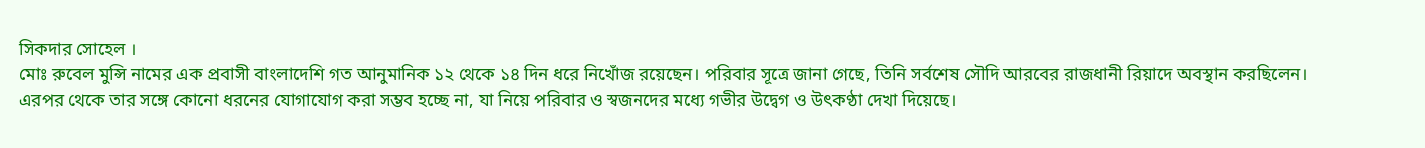সিকদার সোহেল ।
মোঃ রুবেল মুন্সি নামের এক প্রবাসী বাংলাদেশি গত আনুমানিক ১২ থেকে ১৪ দিন ধরে নিখোঁজ রয়েছেন। পরিবার সূত্রে জানা গেছে, তিনি সর্বশেষ সৌদি আরবের রাজধানী রিয়াদে অবস্থান করছিলেন। এরপর থেকে তার সঙ্গে কোনো ধরনের যোগাযোগ করা সম্ভব হচ্ছে না, যা নিয়ে পরিবার ও স্বজনদের মধ্যে গভীর উদ্বেগ ও উৎকণ্ঠা দেখা দিয়েছে।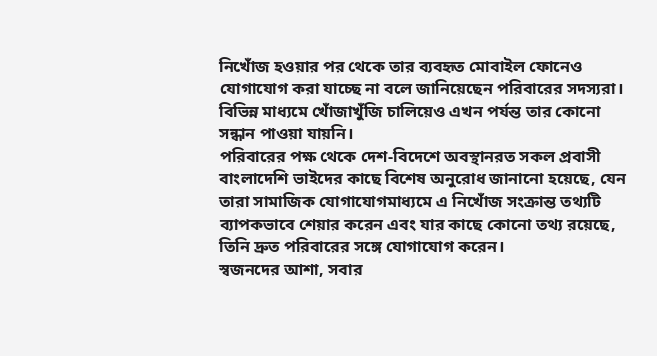নিখোঁজ হওয়ার পর থেকে তার ব্যবহৃত মোবাইল ফোনেও যোগাযোগ করা যাচ্ছে না বলে জানিয়েছেন পরিবারের সদস্যরা। বিভিন্ন মাধ্যমে খোঁজাখুঁজি চালিয়েও এখন পর্যন্ত তার কোনো সন্ধান পাওয়া যায়নি।
পরিবারের পক্ষ থেকে দেশ-বিদেশে অবস্থানরত সকল প্রবাসী বাংলাদেশি ভাইদের কাছে বিশেষ অনুরোধ জানানো হয়েছে, যেন তারা সামাজিক যোগাযোগমাধ্যমে এ নিখোঁজ সংক্রান্ত তথ্যটি ব্যাপকভাবে শেয়ার করেন এবং যার কাছে কোনো তথ্য রয়েছে, তিনি দ্রুত পরিবারের সঙ্গে যোগাযোগ করেন।
স্বজনদের আশা, সবার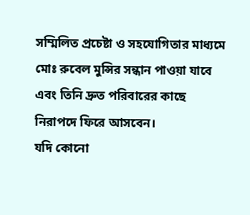সম্মিলিত প্রচেষ্টা ও সহযোগিতার মাধ্যমে মোঃ রুবেল মুন্সির সন্ধান পাওয়া যাবে এবং তিনি দ্রুত পরিবারের কাছে নিরাপদে ফিরে আসবেন।
যদি কোনো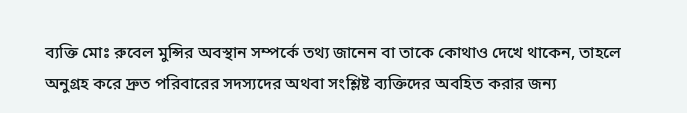ব্যক্তি মোঃ রুবেল মুন্সির অবস্থান সম্পর্কে তথ্য জানেন বা তাকে কোথাও দেখে থাকেন, তাহলে অনুগ্রহ করে দ্রুত পরিবারের সদস্যদের অথবা সংশ্লিষ্ট ব্যক্তিদের অবহিত করার জন্য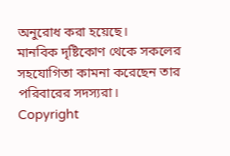অনুরোধ করা হয়েছে।
মানবিক দৃষ্টিকোণ থেকে সকলের সহযোগিতা কামনা করেছেন তার পরিবারের সদস্যরা।
Copyright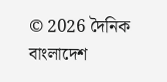© 2026 দৈনিক বাংলাদেশ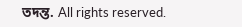তদন্ত. All rights reserved.